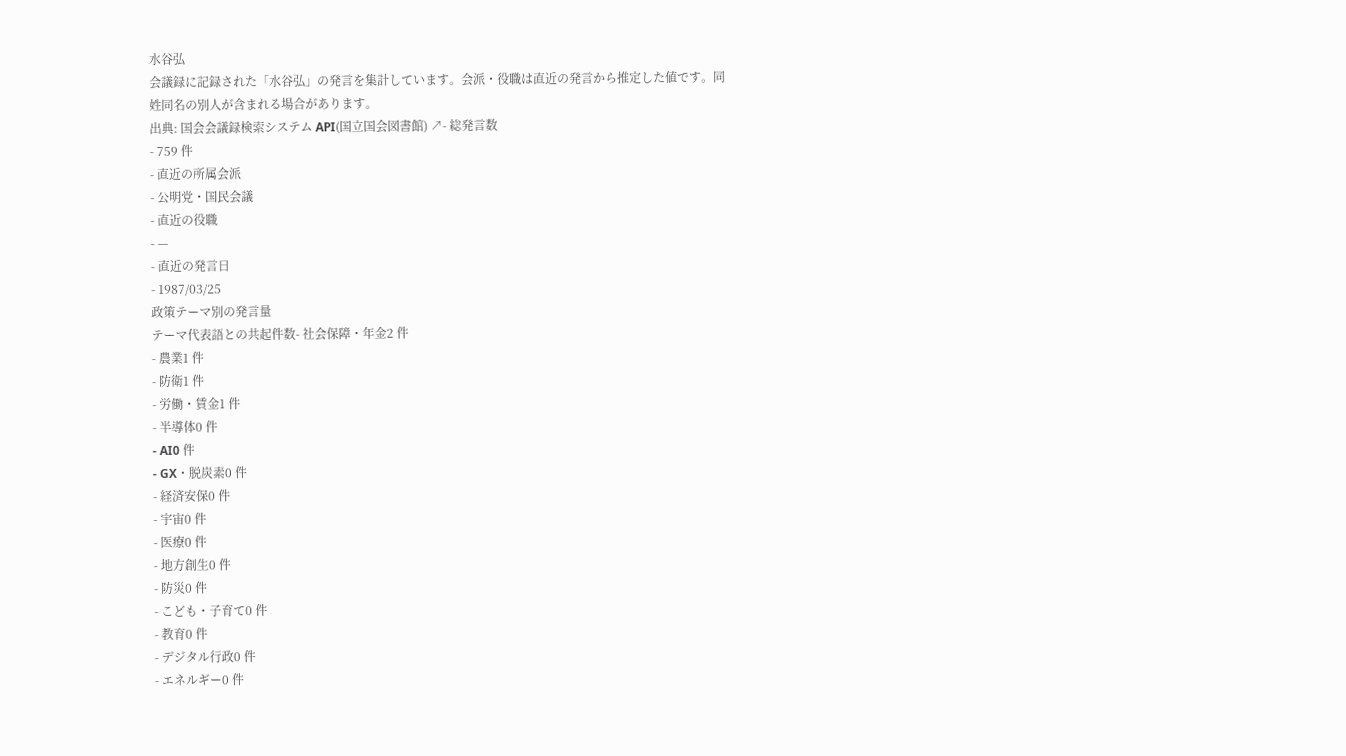水谷弘
会議録に記録された「水谷弘」の発言を集計しています。会派・役職は直近の発言から推定した値です。同姓同名の別人が含まれる場合があります。
出典: 国会会議録検索システム API(国立国会図書館) ↗- 総発言数
- 759 件
- 直近の所属会派
- 公明党・国民会議
- 直近の役職
- —
- 直近の発言日
- 1987/03/25
政策テーマ別の発言量
テーマ代表語との共起件数- 社会保障・年金2 件
- 農業1 件
- 防衛1 件
- 労働・賃金1 件
- 半導体0 件
- AI0 件
- GX・脱炭素0 件
- 経済安保0 件
- 宇宙0 件
- 医療0 件
- 地方創生0 件
- 防災0 件
- こども・子育て0 件
- 教育0 件
- デジタル行政0 件
- エネルギー0 件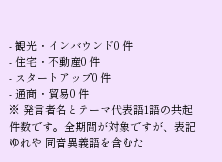- 観光・インバウンド0 件
- 住宅・不動産0 件
- スタートアップ0 件
- 通商・貿易0 件
※ 発言者名とテーマ代表語1語の共起件数です。全期間が対象ですが、表記ゆれや 同音異義語を含むた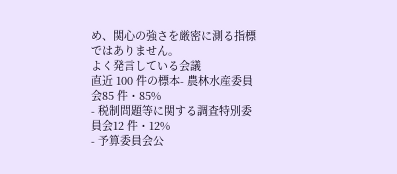め、関心の強さを厳密に測る指標ではありません。
よく発言している会議
直近 100 件の標本- 農林水産委員会85 件・85%
- 税制問題等に関する調査特別委員会12 件・12%
- 予算委員会公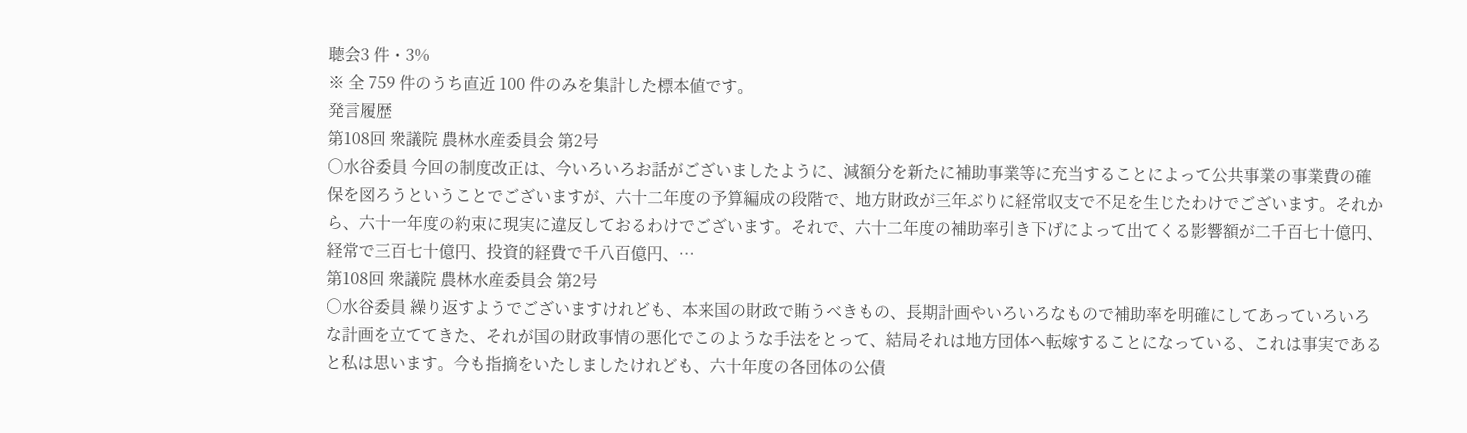聴会3 件・3%
※ 全 759 件のうち直近 100 件のみを集計した標本値です。
発言履歴
第108回 衆議院 農林水産委員会 第2号
○水谷委員 今回の制度改正は、今いろいろお話がございましたように、減額分を新たに補助事業等に充当することによって公共事業の事業費の確保を図ろうということでございますが、六十二年度の予算編成の段階で、地方財政が三年ぶりに経常収支で不足を生じたわけでございます。それから、六十一年度の約束に現実に違反しておるわけでございます。それで、六十二年度の補助率引き下げによって出てくる影響額が二千百七十億円、経常で三百七十億円、投資的経費で千八百億円、…
第108回 衆議院 農林水産委員会 第2号
○水谷委員 繰り返すようでございますけれども、本来国の財政で賄うべきもの、長期計画やいろいろなもので補助率を明確にしてあっていろいろな計画を立ててきた、それが国の財政事情の悪化でこのような手法をとって、結局それは地方団体へ転嫁することになっている、これは事実であると私は思います。今も指摘をいたしましたけれども、六十年度の各団体の公債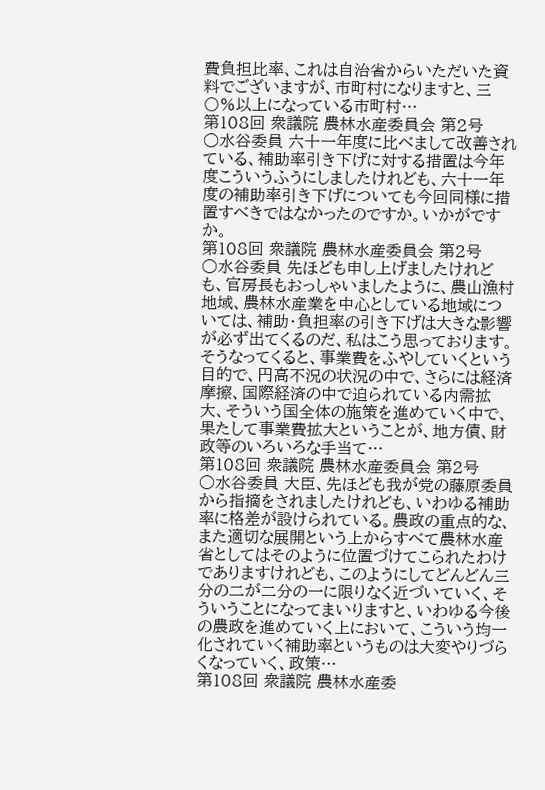費負担比率、これは自治省からいただいた資料でございますが、市町村になりますと、三〇%以上になっている市町村…
第108回 衆議院 農林水産委員会 第2号
○水谷委員 六十一年度に比べまして改善されている、補助率引き下げに対する措置は今年度こういうふうにしましたけれども、六十一年度の補助率引き下げについても今回同様に措置すべきではなかったのですか。いかがですか。
第108回 衆議院 農林水産委員会 第2号
○水谷委員 先ほども申し上げましたけれども、官房長もおっしゃいましたように、農山漁村地域、農林水産業を中心としている地域については、補助・負担率の引き下げは大きな影響が必ず出てくるのだ、私はこう思っております。そうなってくると、事業費をふやしていくという目的で、円高不況の状況の中で、さらには経済摩擦、国際経済の中で迫られている内需拡大、そういう国全体の施策を進めていく中で、果たして事業費拡大ということが、地方債、財政等のいろいろな手当て…
第108回 衆議院 農林水産委員会 第2号
○水谷委員 大臣、先ほども我が党の藤原委員から指摘をされましたけれども、いわゆる補助率に格差が設けられている。農政の重点的な、また適切な展開という上からすべて農林水産省としてはそのように位置づけてこられたわけでありますけれども、このようにしてどんどん三分の二が二分の一に限りなく近づいていく、そういうことになってまいりますと、いわゆる今後の農政を進めていく上において、こういう均一化されていく補助率というものは大変やりづらくなっていく、政策…
第108回 衆議院 農林水産委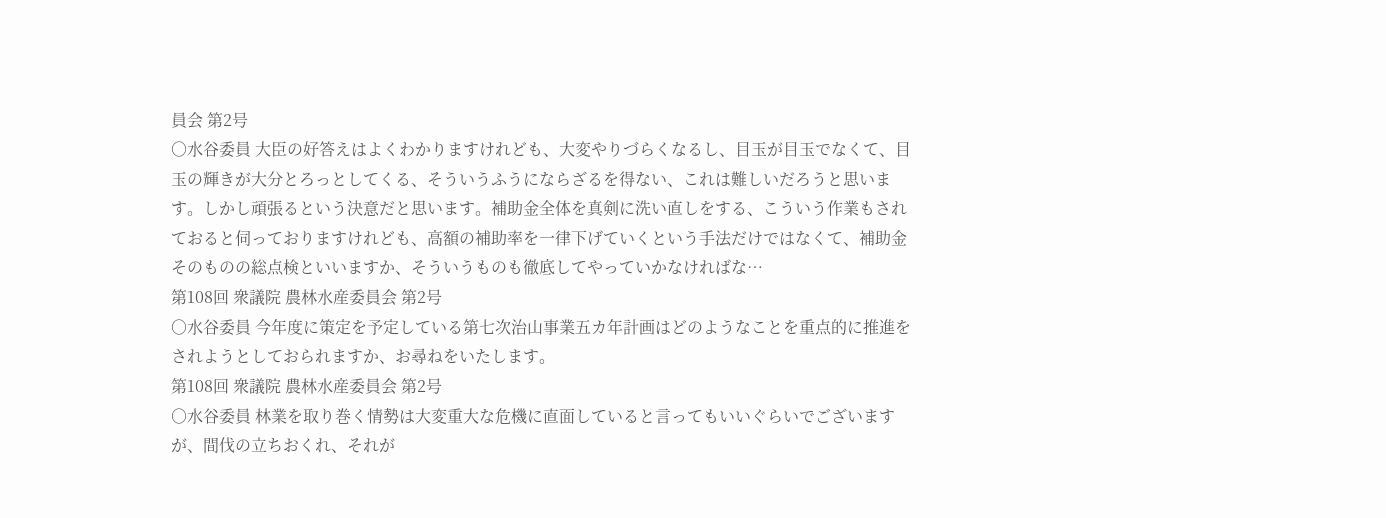員会 第2号
○水谷委員 大臣の好答えはよくわかりますけれども、大変やりづらくなるし、目玉が目玉でなくて、目玉の輝きが大分とろっとしてくる、そういうふうにならざるを得ない、これは難しいだろうと思います。しかし頑張るという決意だと思います。補助金全体を真剣に洗い直しをする、こういう作業もされておると伺っておりますけれども、高額の補助率を一律下げていくという手法だけではなくて、補助金そのものの総点検といいますか、そういうものも徹底してやっていかなければな…
第108回 衆議院 農林水産委員会 第2号
○水谷委員 今年度に策定を予定している第七次治山事業五カ年計画はどのようなことを重点的に推進をされようとしておられますか、お尋ねをいたします。
第108回 衆議院 農林水産委員会 第2号
○水谷委員 林業を取り巻く情勢は大変重大な危機に直面していると言ってもいいぐらいでございますが、間伐の立ちおくれ、それが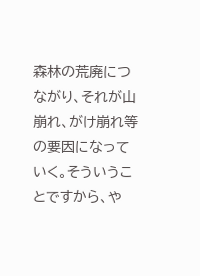森林の荒廃につながり、それが山崩れ、がけ崩れ等の要因になっていく。そういうことですから、や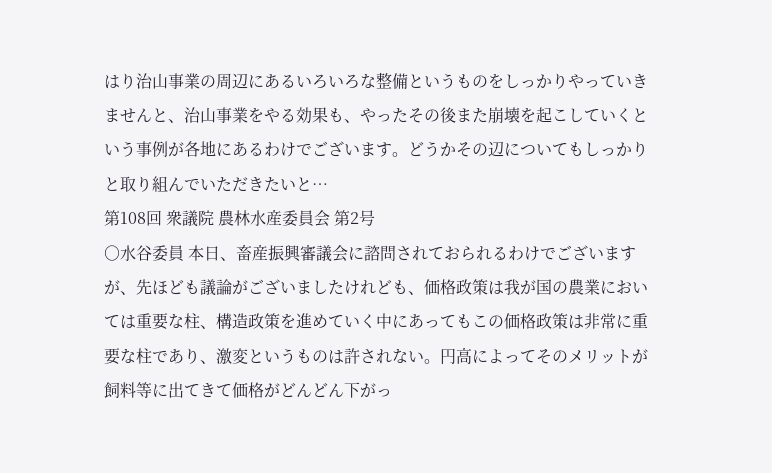はり治山事業の周辺にあるいろいろな整備というものをしっかりやっていきませんと、治山事業をやる効果も、やったその後また崩壊を起こしていくという事例が各地にあるわけでございます。どうかその辺についてもしっかりと取り組んでいただきたいと…
第108回 衆議院 農林水産委員会 第2号
○水谷委員 本日、畜産振興審議会に諮問されておられるわけでございますが、先ほども議論がございましたけれども、価格政策は我が国の農業においては重要な柱、構造政策を進めていく中にあってもこの価格政策は非常に重要な柱であり、激変というものは許されない。円高によってそのメリットが飼料等に出てきて価格がどんどん下がっ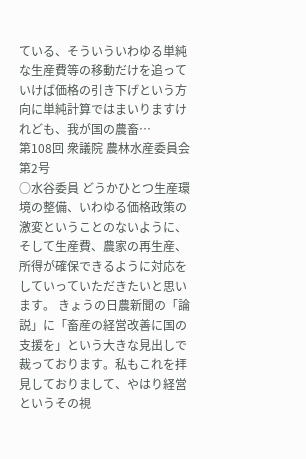ている、そういういわゆる単純な生産費等の移動だけを追っていけば価格の引き下げという方向に単純計算ではまいりますけれども、我が国の農畜…
第108回 衆議院 農林水産委員会 第2号
○水谷委員 どうかひとつ生産環境の整備、いわゆる価格政策の激変ということのないように、そして生産費、農家の再生産、所得が確保できるように対応をしていっていただきたいと思います。 きょうの日農新聞の「論説」に「畜産の経営改善に国の支援を」という大きな見出しで裁っております。私もこれを拝見しておりまして、やはり経営というその視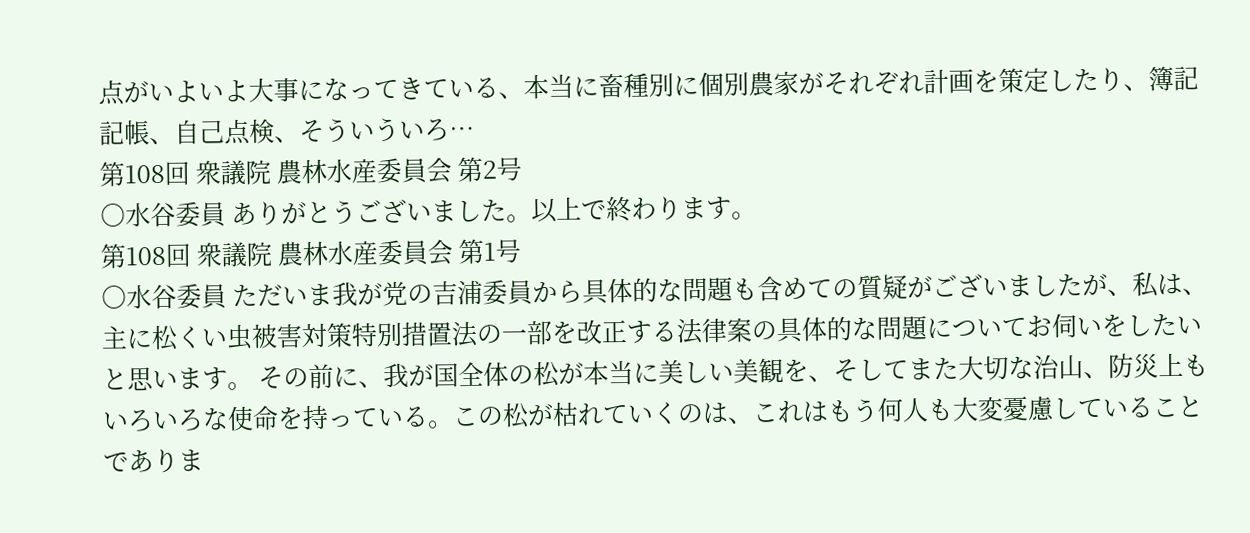点がいよいよ大事になってきている、本当に畜種別に個別農家がそれぞれ計画を策定したり、簿記記帳、自己点検、そういういろ…
第108回 衆議院 農林水産委員会 第2号
○水谷委員 ありがとうございました。以上で終わります。
第108回 衆議院 農林水産委員会 第1号
○水谷委員 ただいま我が党の吉浦委員から具体的な問題も含めての質疑がございましたが、私は、主に松くい虫被害対策特別措置法の一部を改正する法律案の具体的な問題についてお伺いをしたいと思います。 その前に、我が国全体の松が本当に美しい美観を、そしてまた大切な治山、防災上もいろいろな使命を持っている。この松が枯れていくのは、これはもう何人も大変憂慮していることでありま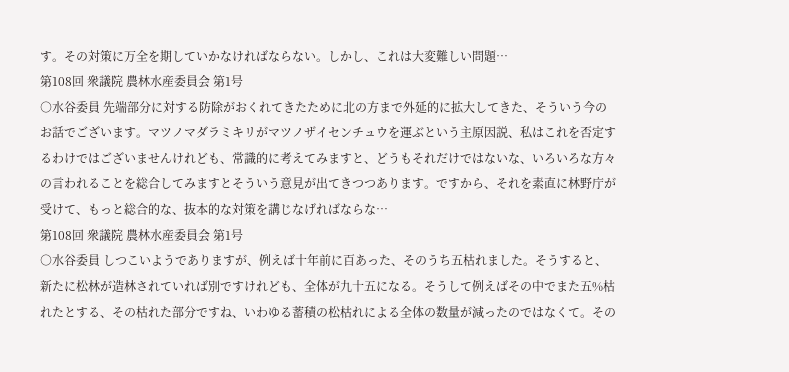す。その対策に万全を期していかなければならない。しかし、これは大変難しい問題…
第108回 衆議院 農林水産委員会 第1号
○水谷委員 先端部分に対する防除がおくれてきたために北の方まで外延的に拡大してきた、そういう今のお話でございます。マツノマダラミキリがマツノザイセンチュウを運ぶという主原因説、私はこれを否定するわけではございませんけれども、常識的に考えてみますと、どうもそれだけではないな、いろいろな方々の言われることを総合してみますとそういう意見が出てきつつあります。ですから、それを素直に林野庁が受けて、もっと総合的な、抜本的な対策を講じなげればならな…
第108回 衆議院 農林水産委員会 第1号
○水谷委員 しつこいようでありますが、例えば十年前に百あった、そのうち五枯れました。そうすると、新たに松林が造林されていれば別ですけれども、全体が九十五になる。そうして例えばその中でまた五%枯れたとする、その枯れた部分ですね、いわゆる蓄積の松枯れによる全体の数量が減ったのではなくて。その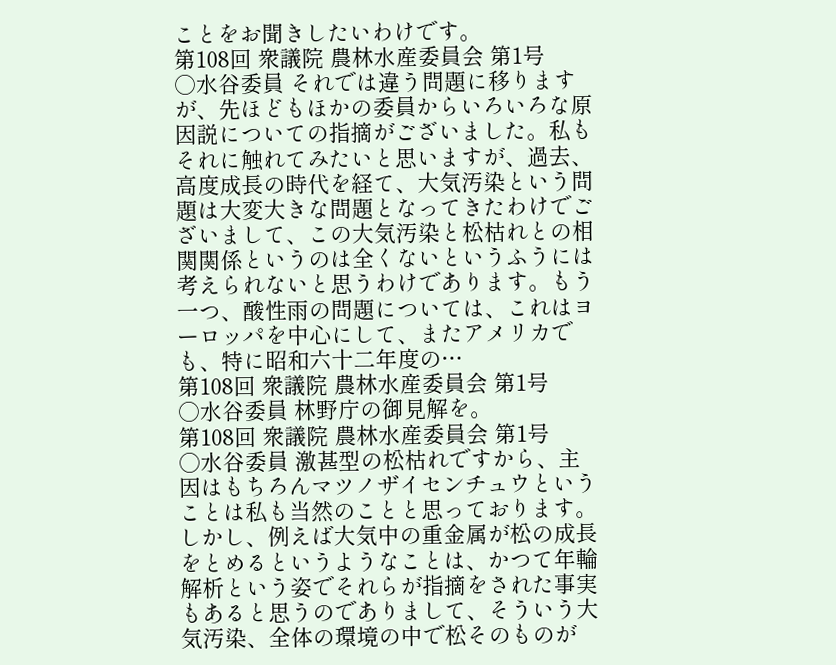ことをお聞きしたいわけです。
第108回 衆議院 農林水産委員会 第1号
○水谷委員 それでは違う問題に移りますが、先ほどもほかの委員からいろいろな原因説についての指摘がございました。私もそれに触れてみたいと思いますが、過去、高度成長の時代を経て、大気汚染という問題は大変大きな問題となってきたわけでございまして、この大気汚染と松枯れとの相関関係というのは全くないというふうには考えられないと思うわけであります。もう一つ、酸性雨の問題については、これはヨーロッパを中心にして、またアメリカでも、特に昭和六十二年度の…
第108回 衆議院 農林水産委員会 第1号
○水谷委員 林野庁の御見解を。
第108回 衆議院 農林水産委員会 第1号
○水谷委員 激甚型の松枯れですから、主因はもちろんマツノザイセンチュウということは私も当然のことと思っております。しかし、例えば大気中の重金属が松の成長をとめるというようなことは、かつて年輪解析という姿でそれらが指摘をされた事実もあると思うのでありまして、そういう大気汚染、全体の環境の中で松そのものが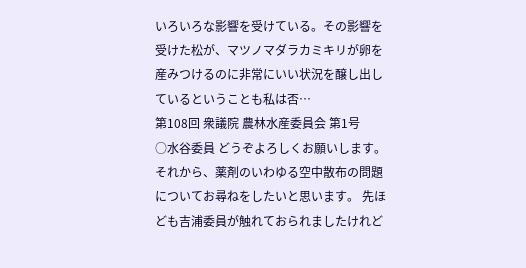いろいろな影響を受けている。その影響を受けた松が、マツノマダラカミキリが卵を産みつけるのに非常にいい状況を醸し出しているということも私は否…
第108回 衆議院 農林水産委員会 第1号
○水谷委員 どうぞよろしくお願いします。 それから、薬剤のいわゆる空中散布の問題についてお尋ねをしたいと思います。 先ほども吉浦委員が触れておられましたけれど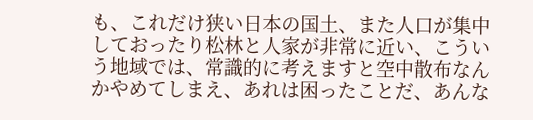も、これだけ狭い日本の国土、また人口が集中しておったり松林と人家が非常に近い、こういう地域では、常識的に考えますと空中散布なんかやめてしまえ、あれは困ったことだ、あんな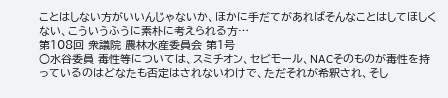ことはしない方がいいんじゃないか、ほかに手だてがあればそんなことはしてほしくない、こういうふうに素朴に考えられる方…
第108回 衆議院 農林水産委員会 第1号
○水谷委員 毒性等については、スミチオン、セビモール、NACそのものが毒性を持っているのはどなたも否定はされないわけで、ただそれが希釈され、そし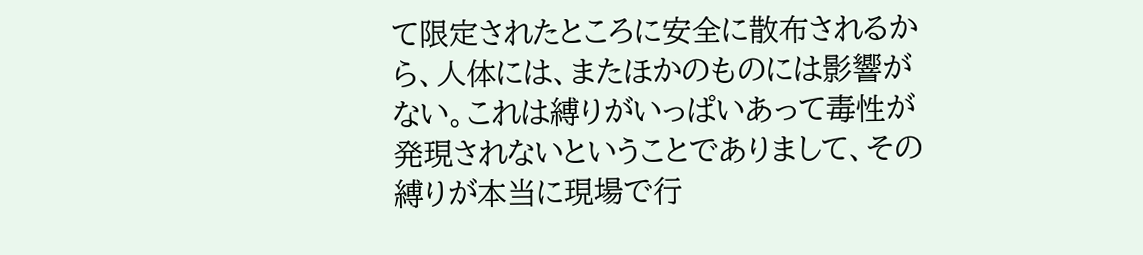て限定されたところに安全に散布されるから、人体には、またほかのものには影響がない。これは縛りがいっぱいあって毒性が発現されないということでありまして、その縛りが本当に現場で行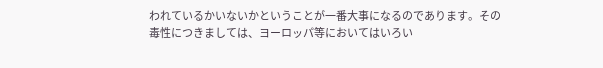われているかいないかということが一番大事になるのであります。その毒性につきましては、ヨーロッパ等においてはいろい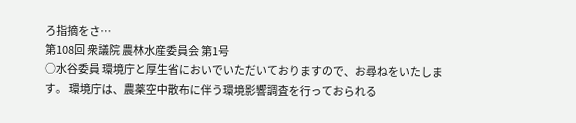ろ指摘をさ…
第108回 衆議院 農林水産委員会 第1号
○水谷委員 環境庁と厚生省においでいただいておりますので、お尋ねをいたします。 環境庁は、農薬空中散布に伴う環境影響調査を行っておられる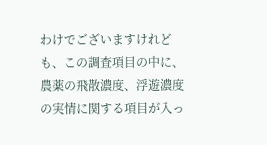わけでございますけれども、この調査項目の中に、農薬の飛散濃度、浮遊濃度の実情に関する項目が入っ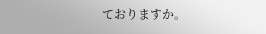ておりますか。